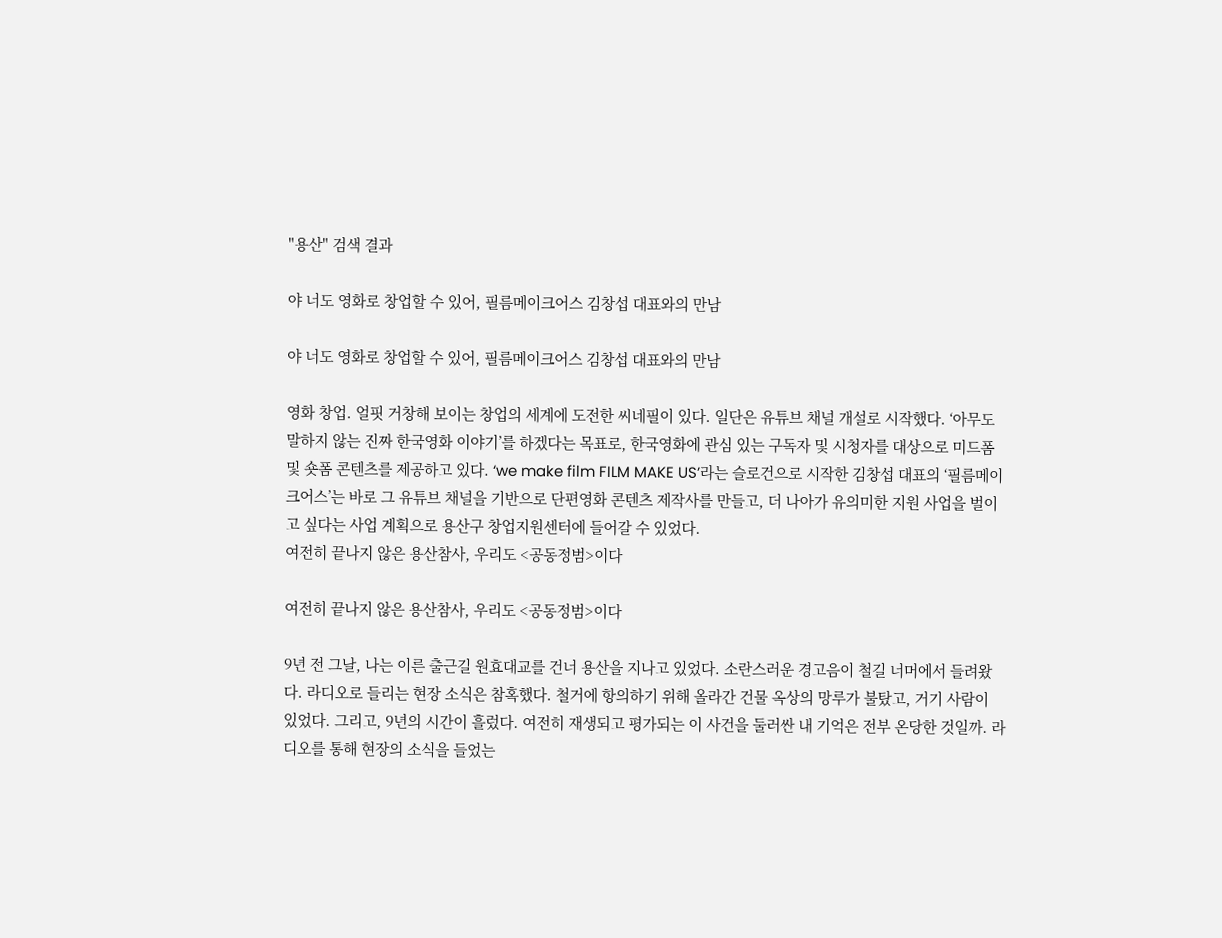"용산" 검색 결과

야 너도 영화로 창업할 수 있어, 필름메이크어스 김창섭 대표와의 만남

야 너도 영화로 창업할 수 있어, 필름메이크어스 김창섭 대표와의 만남

영화 창업. 얼핏 거창해 보이는 창업의 세계에 도전한 씨네필이 있다. 일단은 유튜브 채널 개설로 시작했다. ‘아무도 말하지 않는 진짜 한국영화 이야기’를 하겠다는 목표로, 한국영화에 관심 있는 구독자 및 시청자를 대상으로 미드폼 및 숏폼 콘텐츠를 제공하고 있다. ‘we make film FILM MAKE US’라는 슬로건으로 시작한 김창섭 대표의 ‘필름메이크어스’는 바로 그 유튜브 채널을 기반으로 단편영화 콘텐츠 제작사를 만들고, 더 나아가 유의미한 지원 사업을 벌이고 싶다는 사업 계획으로 용산구 창업지원센터에 들어갈 수 있었다.
여전히 끝나지 않은 용산참사, 우리도 <공동정범>이다

여전히 끝나지 않은 용산참사, 우리도 <공동정범>이다

9년 전 그날, 나는 이른 출근길 원효대교를 건너 용산을 지나고 있었다. 소란스러운 경고음이 철길 너머에서 들려왔다. 라디오로 들리는 현장 소식은 참혹했다. 철거에 항의하기 위해 올라간 건물 옥상의 망루가 불탔고, 거기 사람이 있었다. 그리고, 9년의 시간이 흘렀다. 여전히 재생되고 평가되는 이 사건을 둘러싼 내 기억은 전부 온당한 것일까. 라디오를 통해 현장의 소식을 들었는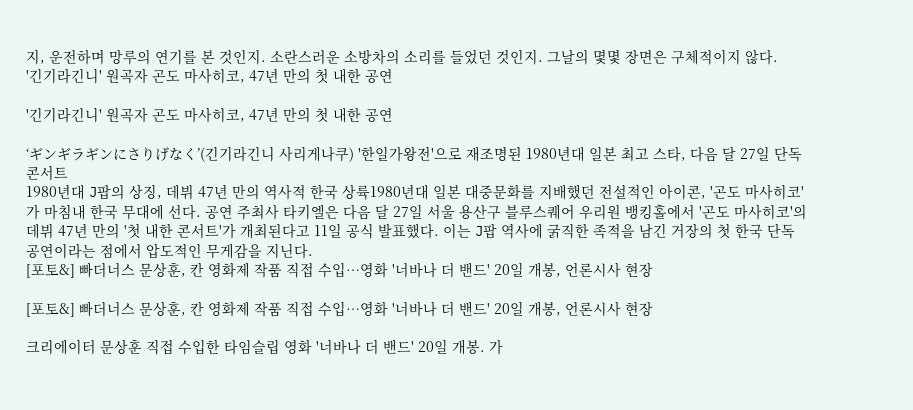지, 운전하며 망루의 연기를 본 것인지. 소란스러운 소방차의 소리를 들었던 것인지. 그날의 몇몇 장면은 구체적이지 않다.
'긴기라긴니' 원곡자 곤도 마사히코, 47년 만의 첫 내한 공연

'긴기라긴니' 원곡자 곤도 마사히코, 47년 만의 첫 내한 공연

‘ギンギラギンにさりげなく’(긴기라긴니 사리게나쿠) '한일가왕전'으로 재조명된 1980년대 일본 최고 스타, 다음 달 27일 단독 콘서트
1980년대 J팝의 상징, 데뷔 47년 만의 역사적 한국 상륙1980년대 일본 대중문화를 지배했던 전설적인 아이콘, '곤도 마사히코'가 마침내 한국 무대에 선다. 공연 주최사 타키엘은 다음 달 27일 서울 용산구 블루스퀘어 우리원 뱅킹홀에서 '곤도 마사히코'의 데뷔 47년 만의 '첫 내한 콘서트'가 개최된다고 11일 공식 발표했다. 이는 J팝 역사에 굵직한 족적을 남긴 거장의 첫 한국 단독 공연이라는 점에서 압도적인 무게감을 지닌다.
[포토&] 빠더너스 문상훈, 칸 영화제 작품 직접 수입…영화 '너바나 더 밴드' 20일 개봉, 언론시사 현장

[포토&] 빠더너스 문상훈, 칸 영화제 작품 직접 수입…영화 '너바나 더 밴드' 20일 개봉, 언론시사 현장

크리에이터 문상훈 직접 수입한 타임슬립 영화 '너바나 더 밴드' 20일 개봉. 가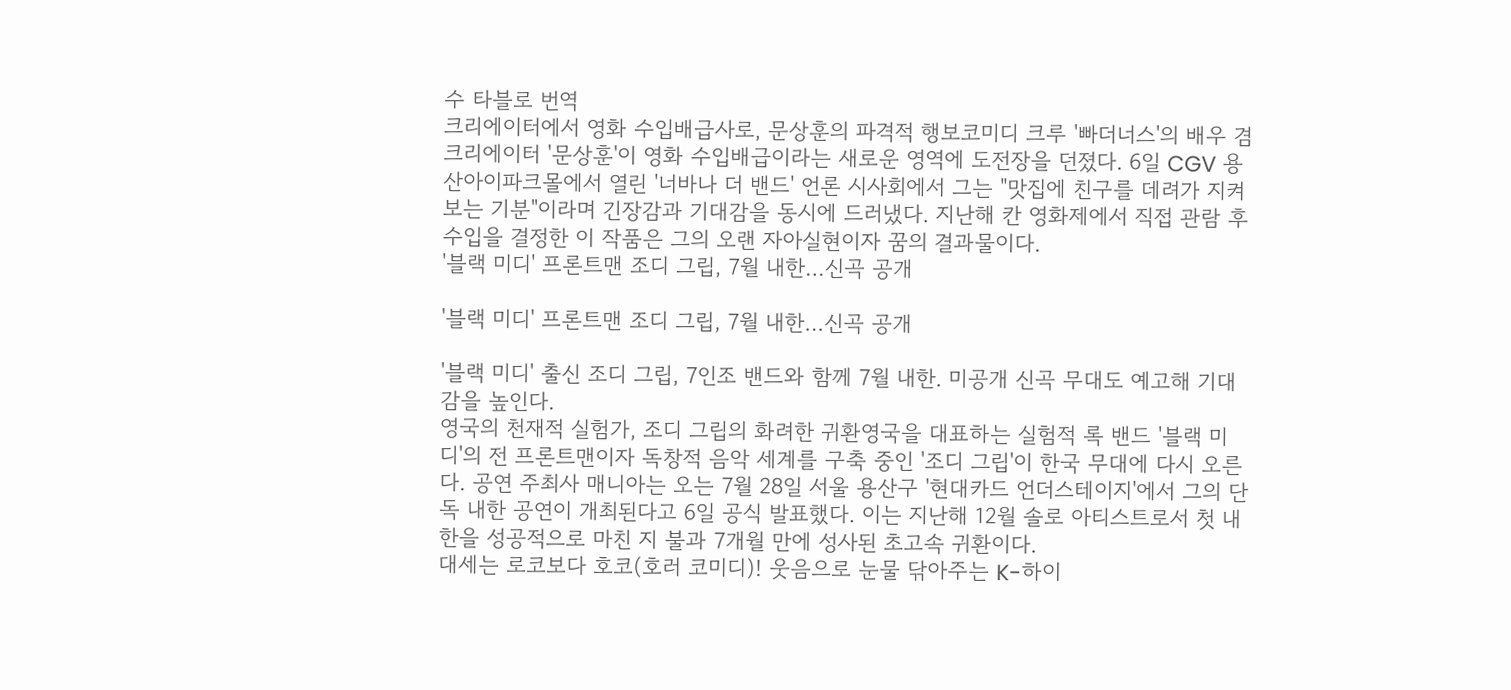수 타블로 번역
크리에이터에서 영화 수입배급사로, 문상훈의 파격적 행보코미디 크루 '빠더너스'의 배우 겸 크리에이터 '문상훈'이 영화 수입배급이라는 새로운 영역에 도전장을 던졌다. 6일 CGV 용산아이파크몰에서 열린 '너바나 더 밴드' 언론 시사회에서 그는 "맛집에 친구를 데려가 지켜보는 기분"이라며 긴장감과 기대감을 동시에 드러냈다. 지난해 칸 영화제에서 직접 관람 후 수입을 결정한 이 작품은 그의 오랜 자아실현이자 꿈의 결과물이다.
'블랙 미디' 프론트맨 조디 그립, 7월 내한…신곡 공개

'블랙 미디' 프론트맨 조디 그립, 7월 내한…신곡 공개

'블랙 미디' 출신 조디 그립, 7인조 밴드와 함께 7월 내한. 미공개 신곡 무대도 예고해 기대감을 높인다.
영국의 천재적 실험가, 조디 그립의 화려한 귀환영국을 대표하는 실험적 록 밴드 '블랙 미디'의 전 프론트맨이자 독창적 음악 세계를 구축 중인 '조디 그립'이 한국 무대에 다시 오른다. 공연 주최사 매니아는 오는 7월 28일 서울 용산구 '현대카드 언더스테이지'에서 그의 단독 내한 공연이 개최된다고 6일 공식 발표했다. 이는 지난해 12월 솔로 아티스트로서 첫 내한을 성공적으로 마친 지 불과 7개월 만에 성사된 초고속 귀환이다.
대세는 로코보다 호코(호러 코미디)! 웃음으로 눈물 닦아주는 K-하이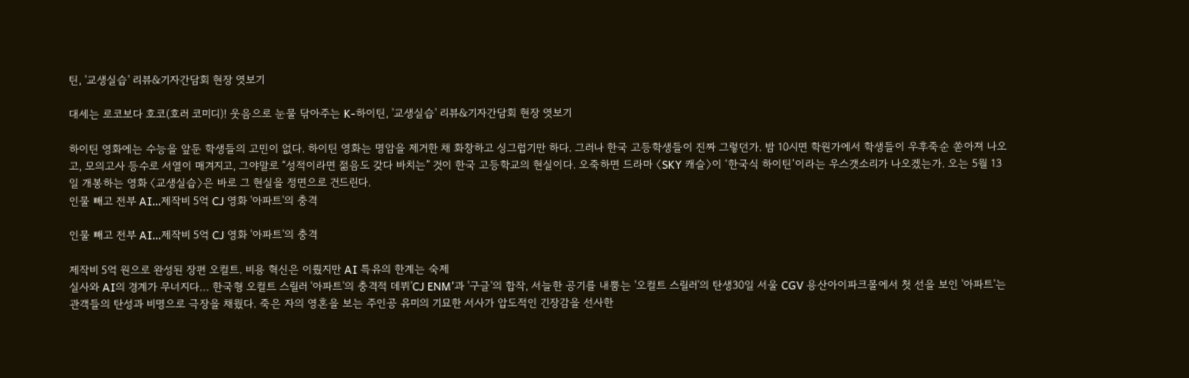틴, '교생실습' 리뷰&기자간담회 현장 엿보기

대세는 로코보다 호코(호러 코미디)! 웃음으로 눈물 닦아주는 K-하이틴, '교생실습' 리뷰&기자간담회 현장 엿보기

하이틴 영화에는 수능을 앞둔 학생들의 고민이 없다. 하이틴 영화는 명암을 제거한 채 화창하고 싱그럽기만 하다. 그러나 한국 고등학생들이 진짜 그렇던가. 밤 10시면 학원가에서 학생들이 우후죽순 쏟아져 나오고, 모의고사 등수로 서열이 매겨지고, 그야말로 “성적이라면 젊음도 갖다 바치는” 것이 한국 고등학교의 현실이다. 오죽하면 드라마 〈SKY 캐슬〉이 ‘한국식 하이틴’이라는 우스갯소리가 나오겠는가. 오는 5월 13일 개봉하는 영화 〈교생실습〉은 바로 그 현실을 정면으로 건드린다.
인물 빼고 전부 AI…제작비 5억 CJ 영화 '아파트'의 충격

인물 빼고 전부 AI…제작비 5억 CJ 영화 '아파트'의 충격

제작비 5억 원으로 완성된 장편 오컬트. 비용 혁신은 이뤘지만 AI 특유의 한계는 숙제
실사와 AI의 경계가 무너지다… 한국형 오컬트 스릴러 '아파트'의 충격적 데뷔'CJ ENM'과 '구글'의 합작, 서늘한 공기를 내뿜는 '오컬트 스릴러'의 탄생30일 서울 CGV 용산아이파크몰에서 첫 선을 보인 '아파트'는 관객들의 탄성과 비명으로 극장을 채웠다. 죽은 자의 영혼을 보는 주인공 유미의 기묘한 서사가 압도적인 긴장감을 선사한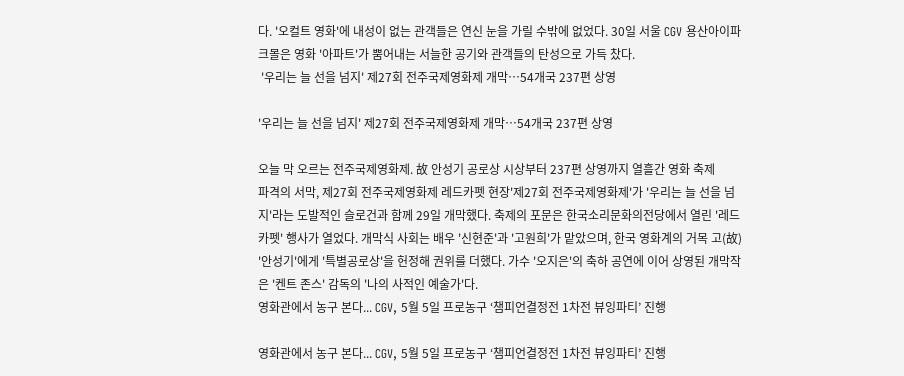다. '오컬트 영화'에 내성이 없는 관객들은 연신 눈을 가릴 수밖에 없었다. 30일 서울 CGV 용산아이파크몰은 영화 '아파트'가 뿜어내는 서늘한 공기와 관객들의 탄성으로 가득 찼다.
 '우리는 늘 선을 넘지' 제27회 전주국제영화제 개막…54개국 237편 상영

'우리는 늘 선을 넘지' 제27회 전주국제영화제 개막…54개국 237편 상영

오늘 막 오르는 전주국제영화제. 故 안성기 공로상 시상부터 237편 상영까지 열흘간 영화 축제
파격의 서막, 제27회 전주국제영화제 레드카펫 현장'제27회 전주국제영화제'가 '우리는 늘 선을 넘지'라는 도발적인 슬로건과 함께 29일 개막했다. 축제의 포문은 한국소리문화의전당에서 열린 '레드카펫' 행사가 열었다. 개막식 사회는 배우 '신현준'과 '고원희'가 맡았으며, 한국 영화계의 거목 고(故) '안성기'에게 '특별공로상'을 헌정해 권위를 더했다. 가수 '오지은'의 축하 공연에 이어 상영된 개막작은 '켄트 존스' 감독의 '나의 사적인 예술가'다.
영화관에서 농구 본다... CGV, 5월 5일 프로농구 ‘챔피언결정전 1차전 뷰잉파티’ 진행

영화관에서 농구 본다... CGV, 5월 5일 프로농구 ‘챔피언결정전 1차전 뷰잉파티’ 진행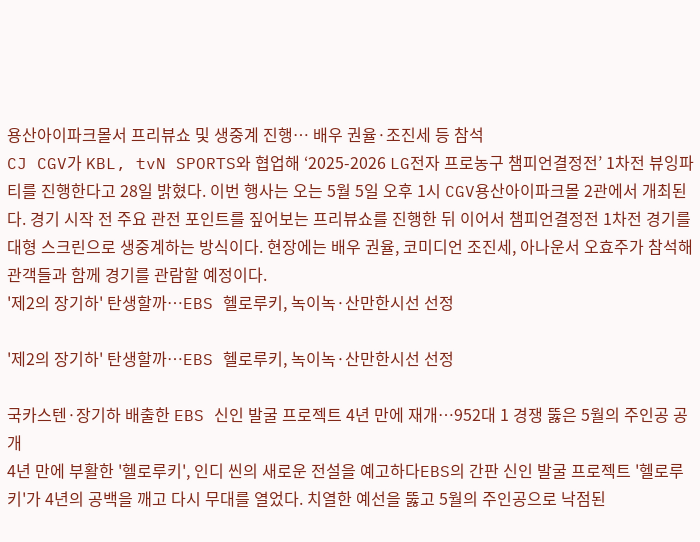용산아이파크몰서 프리뷰쇼 및 생중계 진행… 배우 권율·조진세 등 참석
CJ CGV가 KBL, tvN SPORTS와 협업해 ‘2025-2026 LG전자 프로농구 챔피언결정전’ 1차전 뷰잉파티를 진행한다고 28일 밝혔다. 이번 행사는 오는 5월 5일 오후 1시 CGV용산아이파크몰 2관에서 개최된다. 경기 시작 전 주요 관전 포인트를 짚어보는 프리뷰쇼를 진행한 뒤 이어서 챔피언결정전 1차전 경기를 대형 스크린으로 생중계하는 방식이다. 현장에는 배우 권율, 코미디언 조진세, 아나운서 오효주가 참석해 관객들과 함께 경기를 관람할 예정이다.
'제2의 장기하' 탄생할까…EBS 헬로루키, 녹이녹·산만한시선 선정

'제2의 장기하' 탄생할까…EBS 헬로루키, 녹이녹·산만한시선 선정

국카스텐·장기하 배출한 EBS 신인 발굴 프로젝트 4년 만에 재개…952대 1 경쟁 뚫은 5월의 주인공 공개
4년 만에 부활한 '헬로루키', 인디 씬의 새로운 전설을 예고하다EBS의 간판 신인 발굴 프로젝트 '헬로루키'가 4년의 공백을 깨고 다시 무대를 열었다. 치열한 예선을 뚫고 5월의 주인공으로 낙점된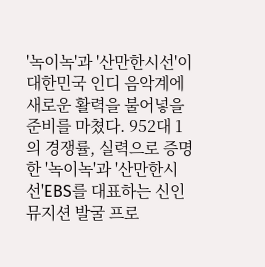'녹이녹'과 '산만한시선'이 대한민국 인디 음악계에 새로운 활력을 불어넣을 준비를 마쳤다. 952대 1의 경쟁률, 실력으로 증명한 '녹이녹'과 '산만한시선'EBS를 대표하는 신인 뮤지션 발굴 프로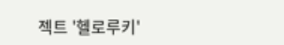젝트 '헬로루키'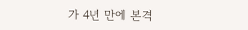가 4년 만에 본격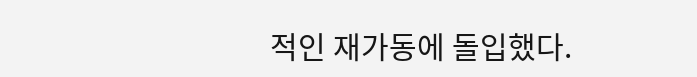적인 재가동에 돌입했다.